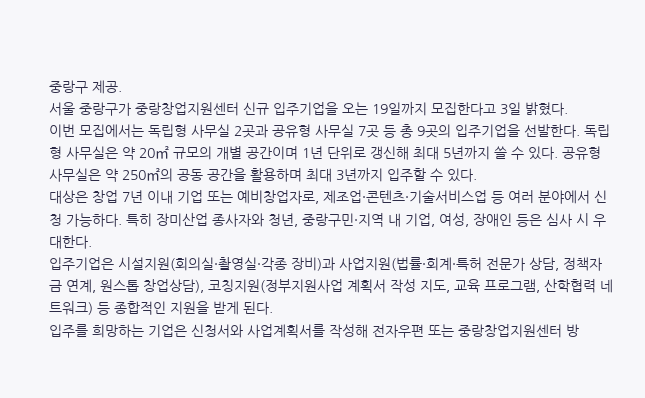중랑구 제공.
서울 중랑구가 중랑창업지원센터 신규 입주기업을 오는 19일까지 모집한다고 3일 밝혔다.
이번 모집에서는 독립형 사무실 2곳과 공유형 사무실 7곳 등 총 9곳의 입주기업을 선발한다. 독립형 사무실은 약 20㎡ 규모의 개별 공간이며 1년 단위로 갱신해 최대 5년까지 쓸 수 있다. 공유형 사무실은 약 250㎡의 공동 공간을 활용하며 최대 3년까지 입주할 수 있다.
대상은 창업 7년 이내 기업 또는 예비창업자로, 제조업·콘텐츠·기술서비스업 등 여러 분야에서 신청 가능하다. 특히 장미산업 종사자와 청년, 중랑구민·지역 내 기업, 여성, 장애인 등은 심사 시 우대한다.
입주기업은 시설지원(회의실·촬영실·각종 장비)과 사업지원(법률·회계·특허 전문가 상담, 정책자금 연계, 원스톱 창업상담), 코칭지원(정부지원사업 계획서 작성 지도, 교육 프로그램, 산학협력 네트워크) 등 종합적인 지원을 받게 된다.
입주를 희망하는 기업은 신청서와 사업계획서를 작성해 전자우편 또는 중랑창업지원센터 방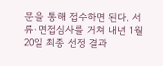문을 통해 접수하면 된다. 서류·면접심사를 거쳐 내년 1월 20일 최종 선정 결과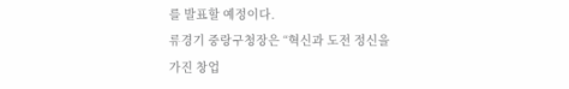를 발표할 예정이다.
류경기 중랑구청장은 “혁신과 도전 정신을 가진 창업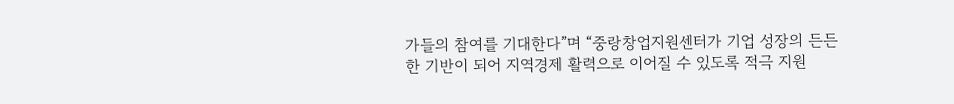가들의 참여를 기대한다”며 “중랑창업지원센터가 기업 성장의 든든한 기반이 되어 지역경제 활력으로 이어질 수 있도록 적극 지원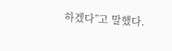하겠다”고 말했다.